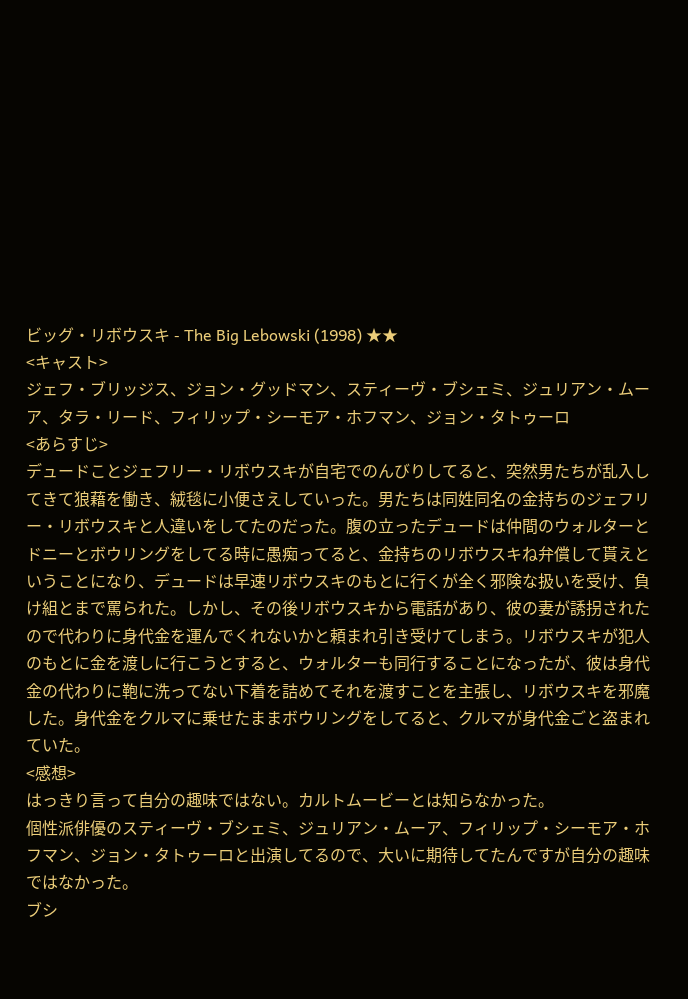ビッグ・リボウスキ - The Big Lebowski (1998) ★★
<キャスト>
ジェフ・ブリッジス、ジョン・グッドマン、スティーヴ・ブシェミ、ジュリアン・ムーア、タラ・リード、フィリップ・シーモア・ホフマン、ジョン・タトゥーロ
<あらすじ>
デュードことジェフリー・リボウスキが自宅でのんびりしてると、突然男たちが乱入してきて狼藉を働き、絨毯に小便さえしていった。男たちは同姓同名の金持ちのジェフリー・リボウスキと人違いをしてたのだった。腹の立ったデュードは仲間のウォルターとドニーとボウリングをしてる時に愚痴ってると、金持ちのリボウスキね弁償して貰えということになり、デュードは早速リボウスキのもとに行くが全く邪険な扱いを受け、負け組とまで罵られた。しかし、その後リボウスキから電話があり、彼の妻が誘拐されたので代わりに身代金を運んでくれないかと頼まれ引き受けてしまう。リボウスキが犯人のもとに金を渡しに行こうとすると、ウォルターも同行することになったが、彼は身代金の代わりに鞄に洗ってない下着を詰めてそれを渡すことを主張し、リボウスキを邪魔した。身代金をクルマに乗せたままボウリングをしてると、クルマが身代金ごと盗まれていた。
<感想>
はっきり言って自分の趣味ではない。カルトムービーとは知らなかった。
個性派俳優のスティーヴ・ブシェミ、ジュリアン・ムーア、フィリップ・シーモア・ホフマン、ジョン・タトゥーロと出演してるので、大いに期待してたんですが自分の趣味ではなかった。
ブシ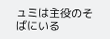ュミは主役のそばにいる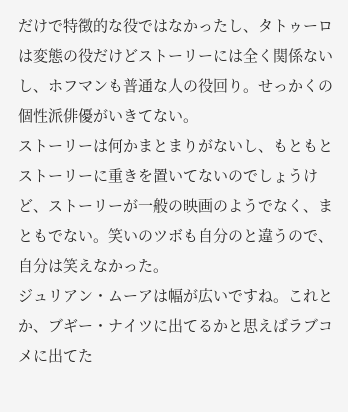だけで特徴的な役ではなかったし、タトゥーロは変態の役だけどストーリーには全く関係ないし、ホフマンも普通な人の役回り。せっかくの個性派俳優がいきてない。
ストーリーは何かまとまりがないし、もともとストーリーに重きを置いてないのでしょうけど、ストーリーが一般の映画のようでなく、まともでない。笑いのツボも自分のと違うので、自分は笑えなかった。
ジュリアン・ムーアは幅が広いですね。これとか、ブギー・ナイツに出てるかと思えばラブコメに出てた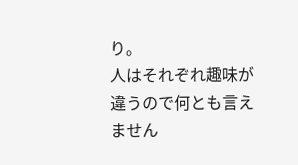り。
人はそれぞれ趣味が違うので何とも言えません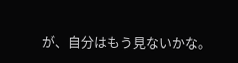が、自分はもう見ないかな。